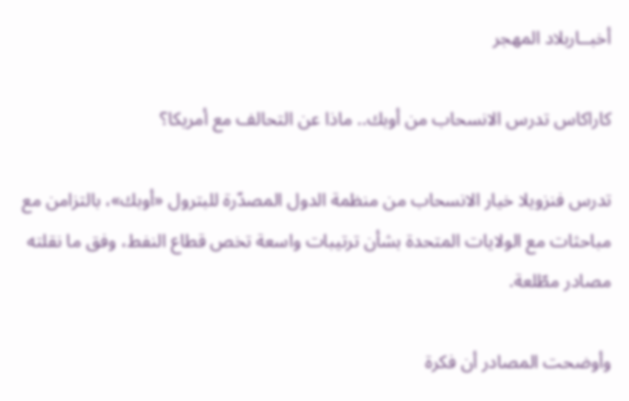أخبــاربلاد المهجر

كاراكاس تدرس الانسحاب من أوبك.. ماذا عن التحالف مع أمريكا؟

تدرس فنزويلا خيار الانسحاب من منظمة الدول المصدّرة للبترول «أوبك»، بالتزامن مع مباحثات مع الولايات المتحدة بشأن ترتيبات واسعة تخص قطاع النفط، وفق ما نقلته مصادر مطّلعة.

وأوضحت المصادر أن فكرة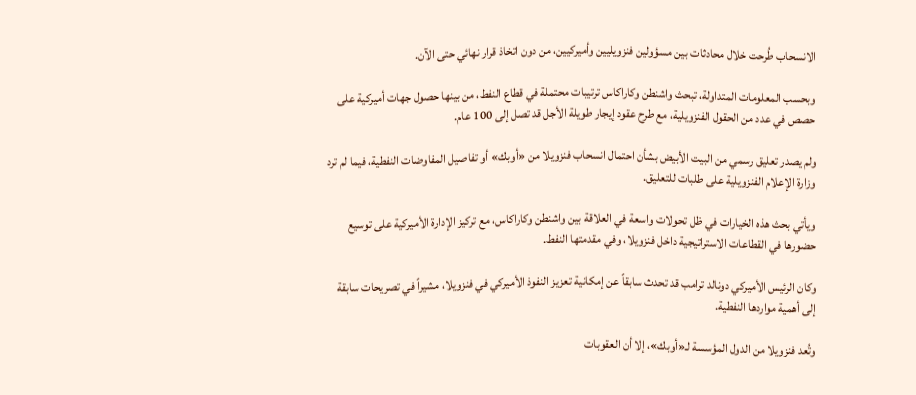الانسحاب طُرحت خلال محادثات بين مسؤولين فنزويليين وأميركيين، من دون اتخاذ قرار نهائي حتى الآن.

وبحسب المعلومات المتداولة، تبحث واشنطن وكاراكاس ترتيبات محتملة في قطاع النفط، من بينها حصول جهات أميركية على حصص في عدد من الحقول الفنزويلية، مع طرح عقود إيجار طويلة الأجل قد تصل إلى 100 عام.

ولم يصدر تعليق رسمي من البيت الأبيض بشأن احتمال انسحاب فنزويلا من «أوبك» أو تفاصيل المفاوضات النفطية، فيما لم ترد وزارة الإعلام الفنزويلية على طلبات للتعليق.

ويأتي بحث هذه الخيارات في ظل تحولات واسعة في العلاقة بين واشنطن وكاراكاس، مع تركيز الإدارة الأميركية على توسيع حضورها في القطاعات الاستراتيجية داخل فنزويلا، وفي مقدمتها النفط.

وكان الرئيس الأميركي دونالد ترامب قد تحدث سابقاً عن إمكانية تعزيز النفوذ الأميركي في فنزويلا، مشيراً في تصريحات سابقة إلى أهمية مواردها النفطية.

وتُعد فنزويلا من الدول المؤسسة لـ«أوبك»، إلا أن العقوبات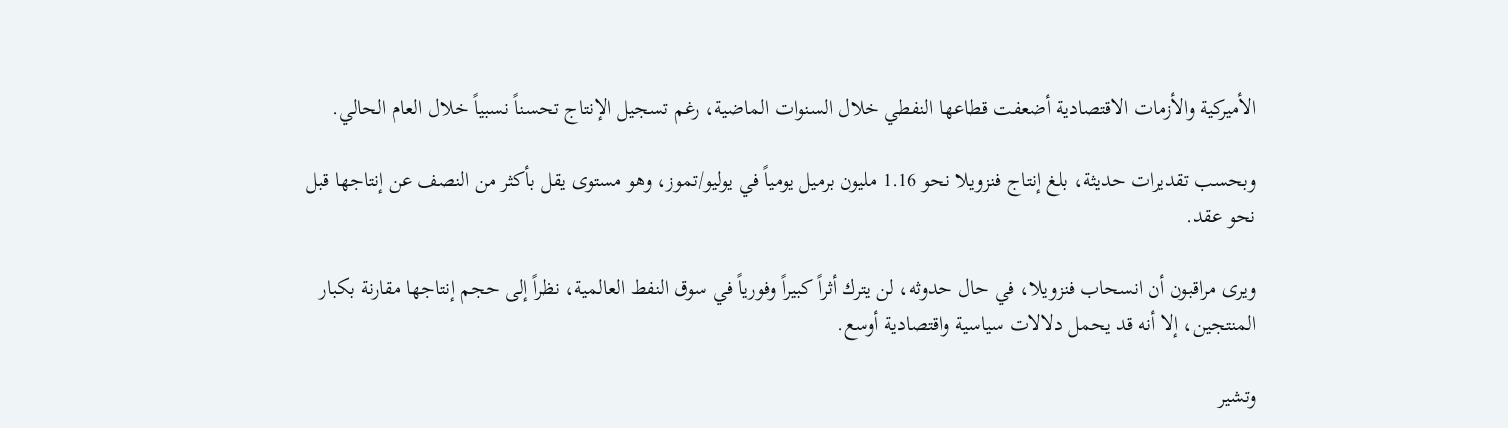الأميركية والأزمات الاقتصادية أضعفت قطاعها النفطي خلال السنوات الماضية، رغم تسجيل الإنتاج تحسناً نسبياً خلال العام الحالي.

وبحسب تقديرات حديثة، بلغ إنتاج فنزويلا نحو 1.16 مليون برميل يومياً في يوليو/تموز، وهو مستوى يقل بأكثر من النصف عن إنتاجها قبل نحو عقد.

ويرى مراقبون أن انسحاب فنزويلا، في حال حدوثه، لن يترك أثراً كبيراً وفورياً في سوق النفط العالمية، نظراً إلى حجم إنتاجها مقارنة بكبار المنتجين، إلا أنه قد يحمل دلالات سياسية واقتصادية أوسع.

وتشير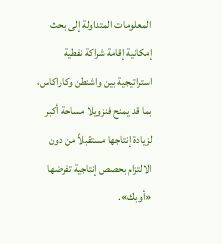المعلومات المتداولة إلى بحث إمكانية إقامة شراكة نفطية استراتيجية بين واشنطن وكاراكاس، بما قد يمنح فنزويلا مساحة أكبر لزيادة إنتاجها مستقبلاً من دون الالتزام بحصص إنتاجية تفرضها «أوبك».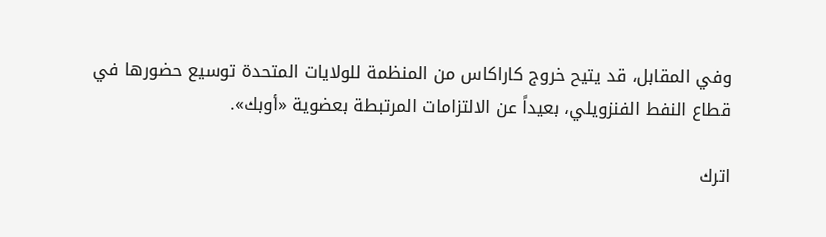وفي المقابل، قد يتيح خروج كاراكاس من المنظمة للولايات المتحدة توسيع حضورها في قطاع النفط الفنزويلي، بعيداً عن الالتزامات المرتبطة بعضوية «أوبك».

اترك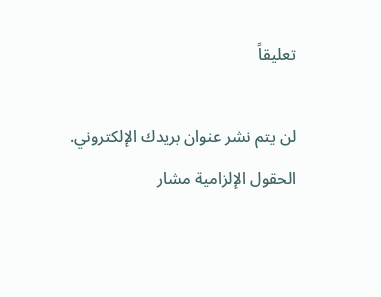تعليقاً

لن يتم نشر عنوان بريدك الإلكتروني. الحقول الإلزامية مشار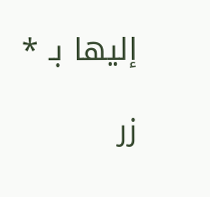إليها بـ *

زر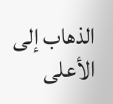الذهاب إلى الأعلى